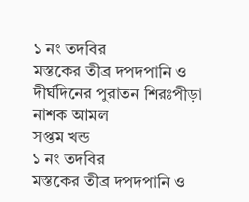১ নং তদবির
মস্তকের তীব্র দপদপানি ও দীর্ঘদিনের পুরাতন শিরঃপীড়া নাশক আমল
সপ্তম খন্ড
১ নং তদবির
মস্তকের তীব্র দপদপানি ও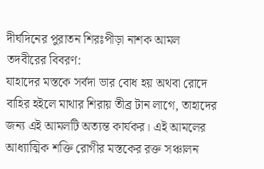দীর্ঘদিনের পুরাতন শিরঃপীড়া নাশক আমল
তদবীরের বিবরণ:
যাহাদের মস্তকে সর্বদা ভার বোধ হয় অথবা রোদে বাহির হইলে মাথার শিরায় তীব্র টান লাগে, তাহাদের জন্য এই আমলটি অত্যন্ত কার্যকর। এই আমলের আধ্যাত্মিক শক্তি রোগীর মস্তকের রক্ত সঞ্চালন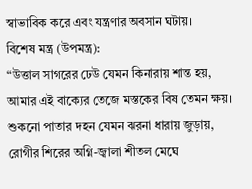স্বাভাবিক করে এবং যন্ত্রণার অবসান ঘটায়।
বিশেষ মন্ত্র (উপমন্ত্র):
“উত্তাল সাগরের ঢেউ যেমন কিনারায় শান্ত হয়,
আমার এই বাক্যের তেজে মস্তকের বিষ তেমন ক্ষয়।
শুকনো পাতার দহন যেমন ঝরনা ধারায় জুড়ায়,
রোগীর শিরের অগ্নি-জ্বালা শীতল মেঘে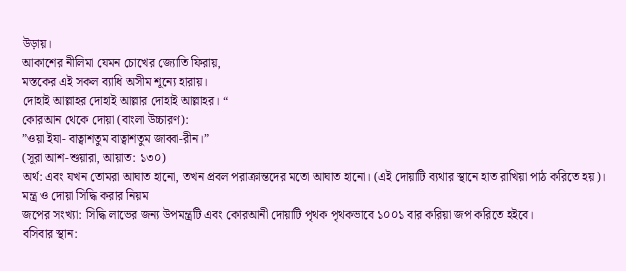উড়ায়।
আকাশের নীলিমা যেমন চোখের জ্যোতি ফিরায়,
মস্তকের এই সকল ব্যাধি অসীম শূন্যে হারায়।
দোহাই আল্লাহর দোহাই আল্লার দোহাই আল্লাহর। “
কোরআন থেকে দোয়া (বাংলা উচ্চারণ):
”ওয়া ইযা- বাত্বাশতুম বাত্বাশতুম জাব্বা-রীন।”
(সূরা আশ-শুয়ারা, আয়াত: ১৩০)
অর্থ: এবং যখন তোমরা আঘাত হানো, তখন প্রবল পরাক্রান্তদের মতো আঘাত হানো। (এই দোয়াটি ব্যথার স্থানে হাত রাখিয়া পাঠ করিতে হয়)।
মন্ত্র ও দোয়া সিদ্ধি করার নিয়ম
জপের সংখ্যা: সিদ্ধি লাভের জন্য উপমন্ত্রটি এবং কোরআনী দোয়াটি পৃথক পৃথকভাবে ১০০১ বার করিয়া জপ করিতে হইবে।
বসিবার স্থান: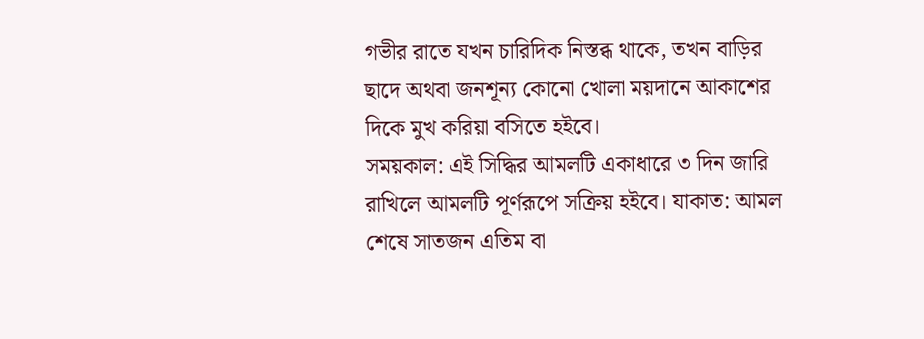গভীর রাতে যখন চারিদিক নিস্তব্ধ থাকে, তখন বাড়ির ছাদে অথবা জনশূন্য কোনো খোলা ময়দানে আকাশের দিকে মুখ করিয়া বসিতে হইবে।
সময়কাল: এই সিদ্ধির আমলটি একাধারে ৩ দিন জারি রাখিলে আমলটি পূর্ণরূপে সক্রিয় হইবে। যাকাত: আমল শেষে সাতজন এতিম বা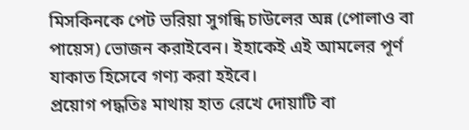মিসকিনকে পেট ভরিয়া সুগন্ধি চাউলের অন্ন (পোলাও বা পায়েস) ভোজন করাইবেন। ইহাকেই এই আমলের পূর্ণ যাকাত হিসেবে গণ্য করা হইবে।
প্রয়োগ পদ্ধতিঃ মাথায় হাত রেখে দোয়াটি বা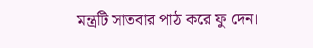মন্ত্রটি সাতবার পাঠ করে ফু দেন।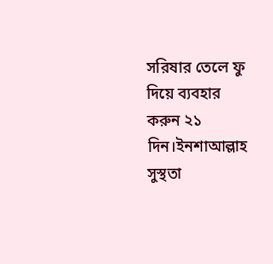সরিষার তেলে ফু দিয়ে ব্যবহার করুন ২১ দিন।ইনশাআল্লাহ সুস্থতা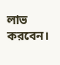লাভ করবেন।